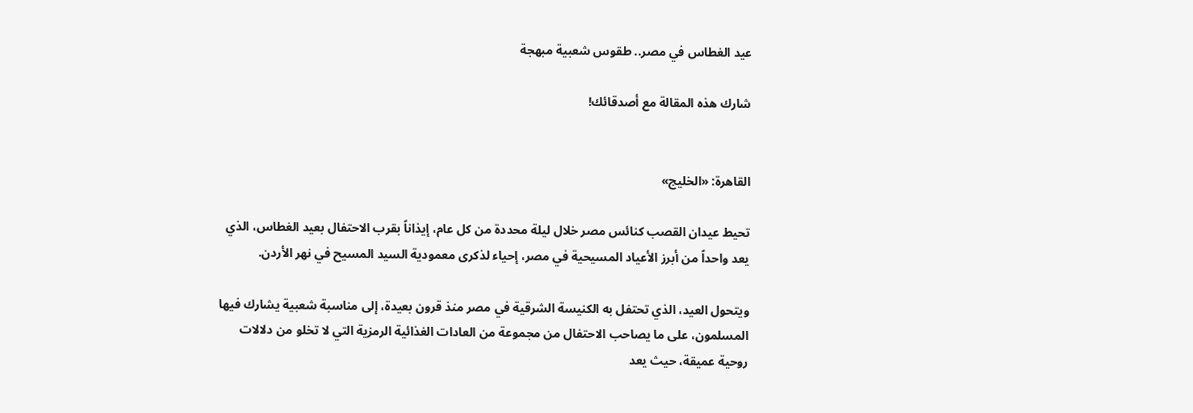عيد الغطاس في مصر.. طقوس شعبية مبهجة

شارك هذه المقالة مع أصدقائك!


القاهرة: «الخليج»

تحيط عيدان القصب كنائس مصر خلال ليلة محددة من كل عام، إيذاناً بقرب الاحتفال بعيد الغطاس، الذي يعد واحداً من أبرز الأعياد المسيحية في مصر، إحياء لذكرى معمودية السيد المسيح في نهر الأردن.

ويتحول العيد، الذي تحتفل به الكنيسة الشرقية في مصر منذ قرون بعيدة، إلى مناسبة شعبية يشارك فيها المسلمون، على ما يصاحب الاحتفال من مجموعة من العادات الغذائية الرمزية التي لا تخلو من دلالات روحية عميقة، حيث يعد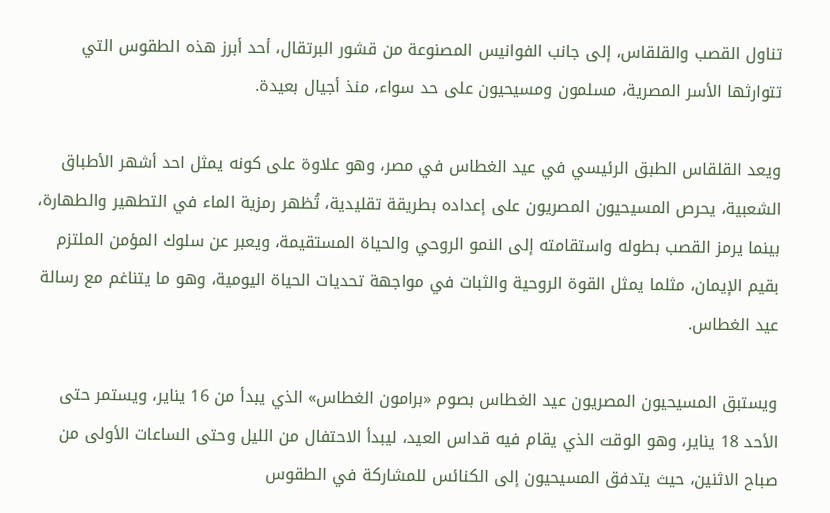تناول القصب والقلقاس، إلى جانب الفوانيس المصنوعة من قشور البرتقال، أحد أبرز هذه الطقوس التي تتوارثها الأسر المصرية، مسلمون ومسيحيون على حد سواء، منذ أجيال بعيدة.

ويعد القلقاس الطبق الرئيسي في عيد الغطاس في مصر، وهو علاوة على كونه يمثل احد أشهر الأطباق الشعبية، يحرص المسيحيون المصريون على إعداده بطريقة تقليدية، تُظهر رمزية الماء في التطهير والطهارة، بينما يرمز القصب بطوله واستقامته إلى النمو الروحي والحياة المستقيمة، ويعبر عن سلوك المؤمن الملتزم بقيم الإيمان، مثلما يمثل القوة الروحية والثبات في مواجهة تحديات الحياة اليومية، وهو ما يتناغم مع رسالة عيد الغطاس.

ويستبق المسيحيون المصريون عيد الغطاس بصوم «برامون الغطاس» الذي يبدأ من 16 يناير، ويستمر حتى الأحد 18 يناير، وهو الوقت الذي يقام فيه قداس العيد، ليبدأ الاحتفال من الليل وحتى الساعات الأولى من صباح الاثنين، حيث يتدفق المسيحيون إلى الكنائس للمشاركة في الطقوس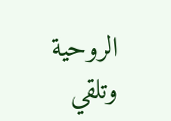الروحية وتلقي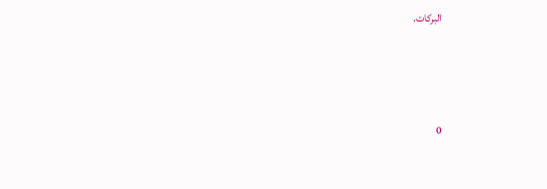البركات.



0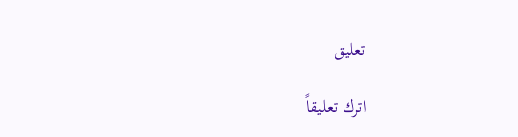تعليق

اترك تعليقاً